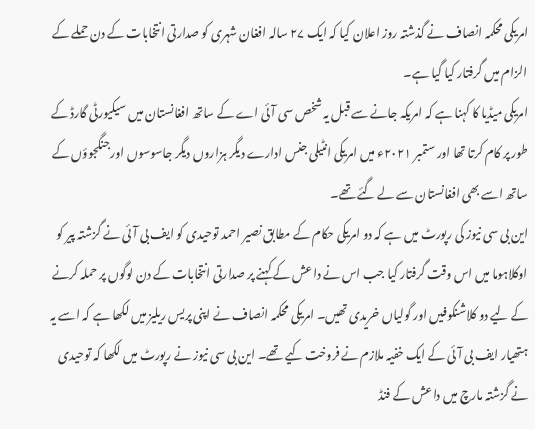امریکی محکمہ انصاف نے گذشتہ روز اعلان کیا کہ ایک ۲۷ سالہ افغان شہری کو صدارتی انتخابات کے دن حملے کے الزام میں گرفتار کیا گیا ہے۔
امریکی میڈیا کا کہنا ہے کہ امریکہ جانے سے قبل یہ شخص سی آئی اے کے ساتھ افغانستان میں سیکیورٹی گارڈ کے طور پر کام کرتا تھا اور ستمبر ۲۰۲۱ء میں امریکی انٹیلی جنس ادارے دیگر ہزاروں دیگر جاسوسوں اورجنگجوؤں کے ساتھ اسے بھی افغانستان سے لے گئے تھے۔
این بی سی نیوز کی رپورٹ میں ہے کہ دو امریکی حکام کے مطابق نصیر احمد توحیدی کو ایف بی آئی نے گزشتہ پیر کو اوکلاہوما میں اس وقت گرفتار کیا جب اس نے داعش کے کہنے پر صدارتی انتخابات کے دن لوگوں پر حملہ کرنے کے لیے دو کلاشنکوفیں اور گولیاں خریدی تھیں۔ امریکی محکمہ انصاف نے اپنی پریس ریلیز میں لکھا ہے کہ اسے یہ ہتھیار ایف بی آئی کے ایک خفیہ ملازم نے فروخت کیے تھے۔ این بی سی نیوز نے رپورٹ میں لکھا کہ توحیدی نے گزشتہ مارچ میں داعش کے فنڈ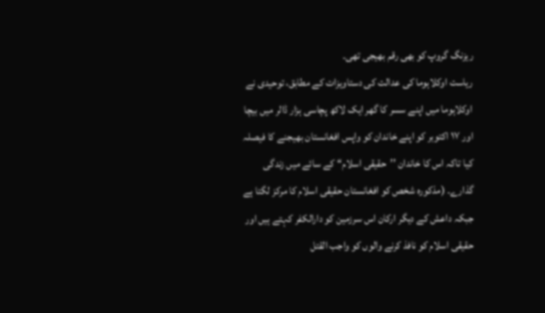ریزنگ گروپ کو بھی رقم بھیجی تھی۔
ریاست اوکلاہوما کی عدالت کی دستاویزات کے مطابق، توحیدی نے اوکلاہوما میں اپنے سسر کا گھر ایک لاکھ پچاسی ہزار ڈالر میں بیچا اور ۱۷ اکتوبر کو اپنے خاندان کو واپس افغانستان بھیجنے کا فیصلہ کیا تاکہ اس کا خاندان ’’حقیقی اسلام‘‘ کے سائے میں زندگی گذارے۔ (مذکورہ شخص کو افغانستان حقیقی اسلام کا مرکز لگتا ہے جبکہ داعش کے دیگر ارکان اس سرزمین کو دارالکفر کہتے ہیں اور حقیقی اسلام کو نافذ کرنے والوں کو واجب القتل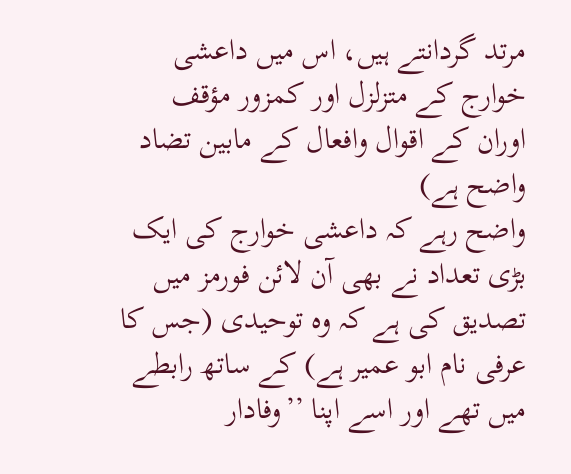مرتد گردانتے ہیں، اس میں داعشی خوارج کے متزلزل اور کمزور مؤقف اوران کے اقوال وافعال کے مابین تضاد واضح ہے)
واضح رہے کہ داعشی خوارج کی ایک بڑی تعداد نے بھی آن لائن فورمز میں تصدیق کی ہے کہ وہ توحیدی (جس کا عرفی نام ابو عمیر ہے) کے ساتھ رابطے میں تھے اور اسے اپنا ’’وفادار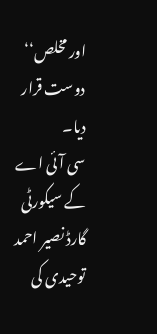اور مخلص‘‘ دوست قرار دیا۔
سی آئی اے کے سیکورٹی گارڈ نصیر احمد توحیدی کی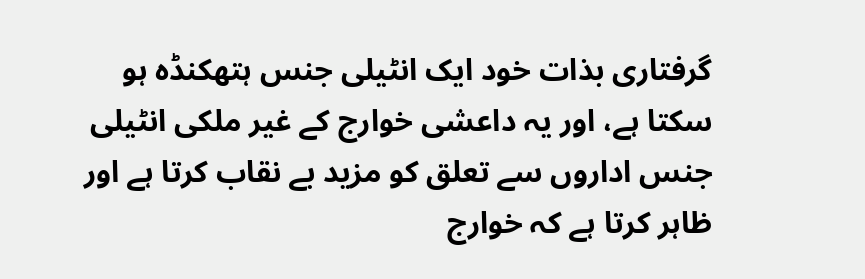گرفتاری بذات خود ایک انٹیلی جنس ہتھکنڈہ ہو سکتا ہے، اور یہ داعشی خوارج کے غیر ملکی انٹیلی جنس اداروں سے تعلق کو مزید بے نقاب کرتا ہے اور ظاہر کرتا ہے کہ خوارج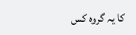کا یہ گروہ کس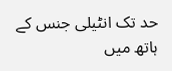حد تک انٹیلی جنس کے ہاتھ میں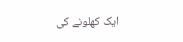ایک کھلونے کی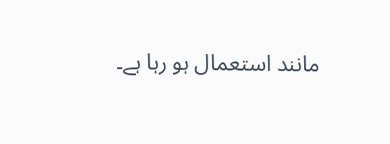مانند استعمال ہو رہا ہے۔